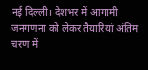नई दिल्ली। देशभर में आगामी जनगणना को लेकर तैयारियां अंतिम चरण में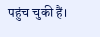पहुंच चुकी हैं।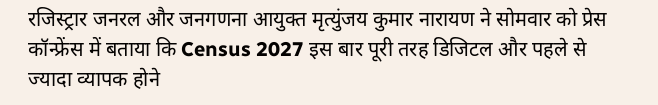रजिस्ट्रार जनरल और जनगणना आयुक्त मृत्युंजय कुमार नारायण ने सोमवार को प्रेस कॉन्फ्रेंस में बताया कि Census 2027 इस बार पूरी तरह डिजिटल और पहले से ज्यादा व्यापक होने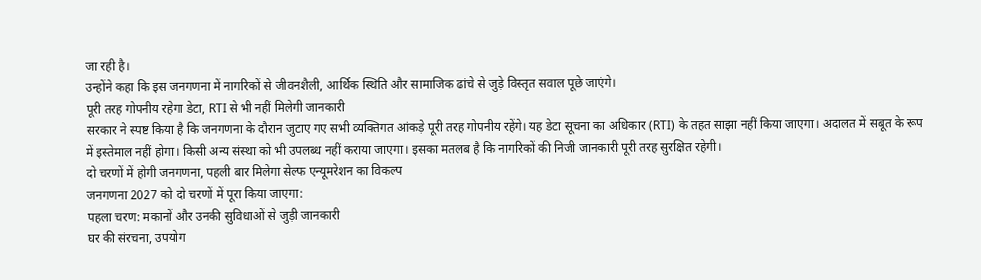जा रही है।
उन्होंने कहा कि इस जनगणना में नागरिकों से जीवनशैली, आर्थिक स्थिति और सामाजिक ढांचे से जुड़े विस्तृत सवाल पूछे जाएंगे।
पूरी तरह गोपनीय रहेगा डेटा, RTI से भी नहीं मिलेगी जानकारी
सरकार ने स्पष्ट किया है कि जनगणना के दौरान जुटाए गए सभी व्यक्तिगत आंकड़े पूरी तरह गोपनीय रहेंगे। यह डेटा सूचना का अधिकार (RTI) के तहत साझा नहीं किया जाएगा। अदालत में सबूत के रूप में इस्तेमाल नहीं होगा। किसी अन्य संस्था को भी उपलब्ध नहीं कराया जाएगा। इसका मतलब है कि नागरिकों की निजी जानकारी पूरी तरह सुरक्षित रहेगी।
दो चरणों में होगी जनगणना, पहली बार मिलेगा सेल्फ एन्यूमरेशन का विकल्प
जनगणना 2027 को दो चरणों में पूरा किया जाएगा:
पहला चरण: मकानों और उनकी सुविधाओं से जुड़ी जानकारी
घर की संरचना, उपयोग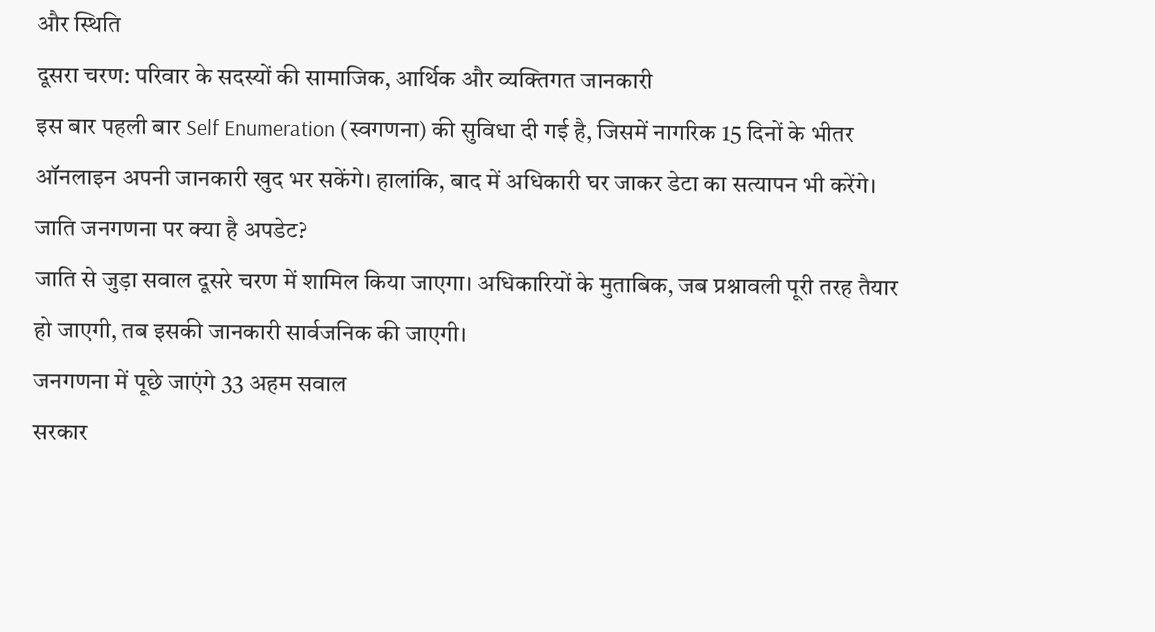और स्थिति
दूसरा चरण: परिवार के सदस्यों की सामाजिक, आर्थिक और व्यक्तिगत जानकारी
इस बार पहली बार Self Enumeration (स्वगणना) की सुविधा दी गई है, जिसमें नागरिक 15 दिनों के भीतर ऑनलाइन अपनी जानकारी खुद भर सकेंगे। हालांकि, बाद में अधिकारी घर जाकर डेटा का सत्यापन भी करेंगे।
जाति जनगणना पर क्या है अपडेट?
जाति से जुड़ा सवाल दूसरे चरण में शामिल किया जाएगा। अधिकारियों के मुताबिक, जब प्रश्नावली पूरी तरह तैयार हो जाएगी, तब इसकी जानकारी सार्वजनिक की जाएगी।
जनगणना में पूछे जाएंगे 33 अहम सवाल
सरकार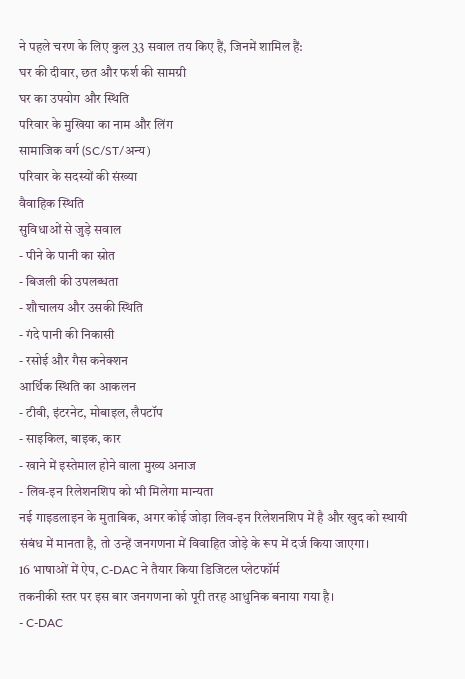ने पहले चरण के लिए कुल 33 सवाल तय किए हैं, जिनमें शामिल हैं:
घर की दीवार, छत और फर्श की सामग्री
घर का उपयोग और स्थिति
परिवार के मुखिया का नाम और लिंग
सामाजिक वर्ग (SC/ST/अन्य)
परिवार के सदस्यों की संख्या
वैवाहिक स्थिति
सुविधाओं से जुड़े सवाल
- पीने के पानी का स्रोत
- बिजली की उपलब्धता
- शौचालय और उसकी स्थिति
- गंदे पानी की निकासी
- रसोई और गैस कनेक्शन
आर्थिक स्थिति का आकलन
- टीवी, इंटरनेट, मोबाइल, लैपटॉप
- साइकिल, बाइक, कार
- खाने में इस्तेमाल होने वाला मुख्य अनाज
- लिव-इन रिलेशनशिप को भी मिलेगा मान्यता
नई गाइडलाइन के मुताबिक, अगर कोई जोड़ा लिव-इन रिलेशनशिप में है और खुद को स्थायी संबंध में मानता है, तो उन्हें जनगणना में विवाहित जोड़े के रूप में दर्ज किया जाएगा।
16 भाषाओं में ऐप, C-DAC ने तैयार किया डिजिटल प्लेटफॉर्म
तकनीकी स्तर पर इस बार जनगणना को पूरी तरह आधुनिक बनाया गया है।
- C-DAC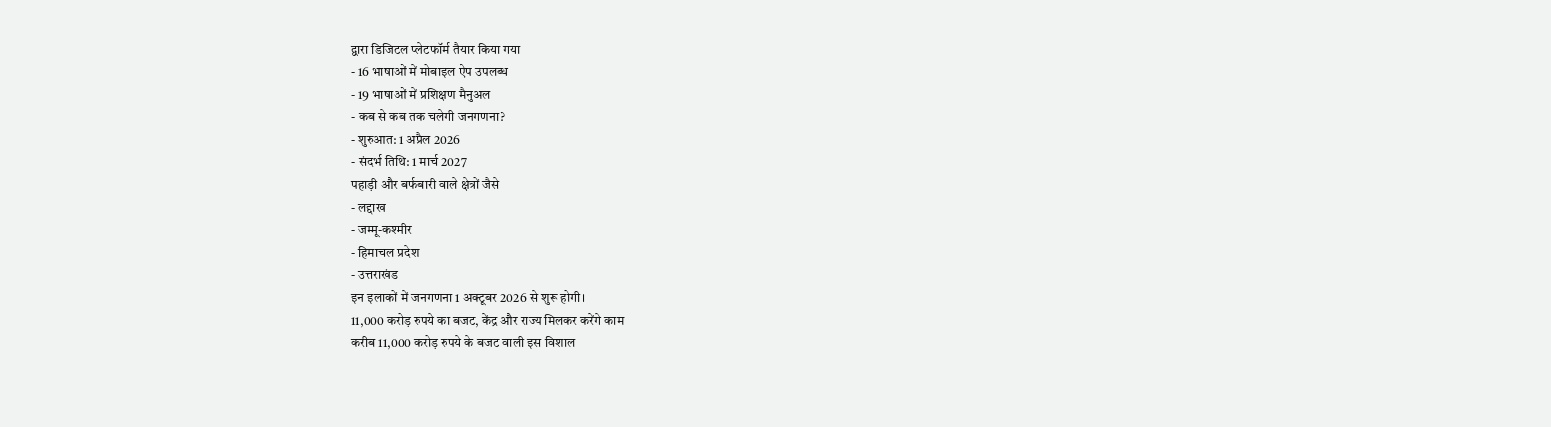द्वारा डिजिटल प्लेटफॉर्म तैयार किया गया
- 16 भाषाओं में मोबाइल ऐप उपलब्ध
- 19 भाषाओं में प्रशिक्षण मैनुअल
- कब से कब तक चलेगी जनगणना?
- शुरुआत: 1 अप्रैल 2026
- संदर्भ तिथि: 1 मार्च 2027
पहाड़ी और बर्फबारी वाले क्षेत्रों जैसे
- लद्दाख
- जम्मू-कश्मीर
- हिमाचल प्रदेश
- उत्तराखंड
इन इलाकों में जनगणना 1 अक्टूबर 2026 से शुरू होगी।
11,000 करोड़ रुपये का बजट, केंद्र और राज्य मिलकर करेंगे काम
करीब 11,000 करोड़ रुपये के बजट वाली इस विशाल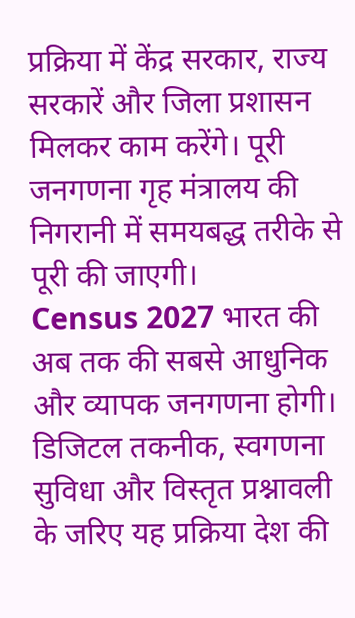प्रक्रिया में केंद्र सरकार, राज्य सरकारें और जिला प्रशासन मिलकर काम करेंगे। पूरी जनगणना गृह मंत्रालय की निगरानी में समयबद्ध तरीके से पूरी की जाएगी।
Census 2027 भारत की अब तक की सबसे आधुनिक और व्यापक जनगणना होगी। डिजिटल तकनीक, स्वगणना सुविधा और विस्तृत प्रश्नावली के जरिए यह प्रक्रिया देश की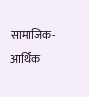सामाजिक-आर्थिक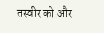तस्वीर को और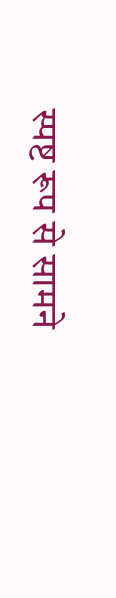स्पष्ट रूप से सामने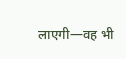लाएगी—वह भी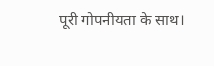पूरी गोपनीयता के साथ।